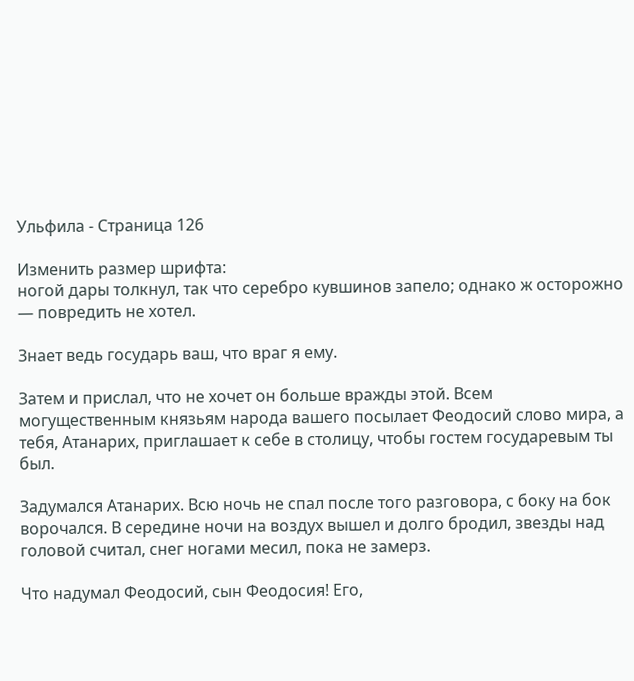Ульфила - Страница 126

Изменить размер шрифта:
ногой дары толкнул, так что серебро кувшинов запело; однако ж осторожно — повредить не хотел.

Знает ведь государь ваш, что враг я ему.

Затем и прислал, что не хочет он больше вражды этой. Всем могущественным князьям народа вашего посылает Феодосий слово мира, а тебя, Атанарих, приглашает к себе в столицу, чтобы гостем государевым ты был.

Задумался Атанарих. Всю ночь не спал после того разговора, с боку на бок ворочался. В середине ночи на воздух вышел и долго бродил, звезды над головой считал, снег ногами месил, пока не замерз.

Что надумал Феодосий, сын Феодосия! Его,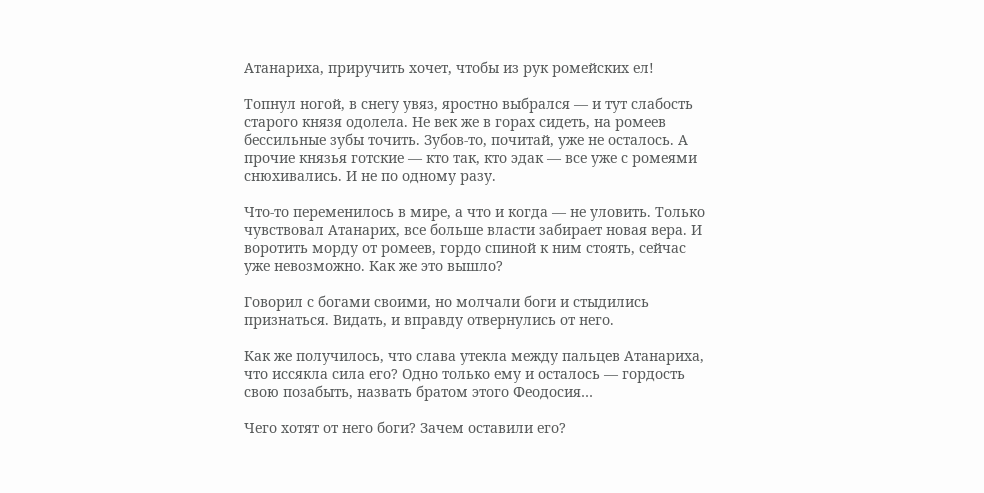Атанариха, приручить хочет, чтобы из рук ромейских ел!

Топнул ногой, в снегу увяз, яростно выбрался — и тут слабость старого князя одолела. Не век же в горах сидеть, на ромеев бессильные зубы точить. Зубов-то, почитай, уже не осталось. А прочие князья готские — кто так, кто эдак — все уже с ромеями снюхивались. И не по одному разу.

Что-то переменилось в мире, а что и когда — не уловить. Только чувствовал Атанарих, все больше власти забирает новая вера. И воротить морду от ромеев, гордо спиной к ним стоять, сейчас уже невозможно. Как же это вышло?

Говорил с богами своими, но молчали боги и стыдились признаться. Видать, и вправду отвернулись от него.

Как же получилось, что слава утекла между пальцев Атанариха, что иссякла сила его? Одно только ему и осталось — гордость свою позабыть, назвать братом этого Феодосия…

Чего хотят от него боги? Зачем оставили его?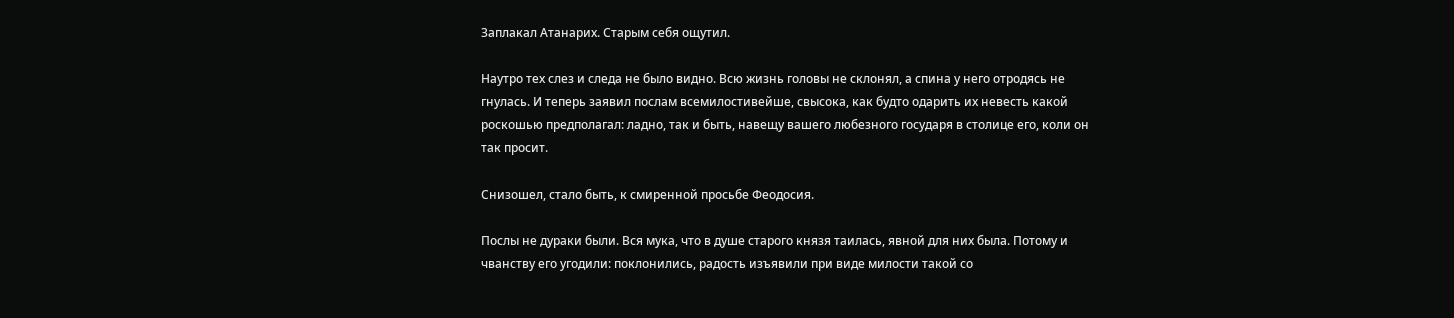Заплакал Атанарих. Старым себя ощутил.

Наутро тех слез и следа не было видно. Всю жизнь головы не склонял, а спина у него отродясь не гнулась. И теперь заявил послам всемилостивейше, свысока, как будто одарить их невесть какой роскошью предполагал: ладно, так и быть, навещу вашего любезного государя в столице его, коли он так просит.

Снизошел, стало быть, к смиренной просьбе Феодосия.

Послы не дураки были. Вся мука, что в душе старого князя таилась, явной для них была. Потому и чванству его угодили: поклонились, радость изъявили при виде милости такой со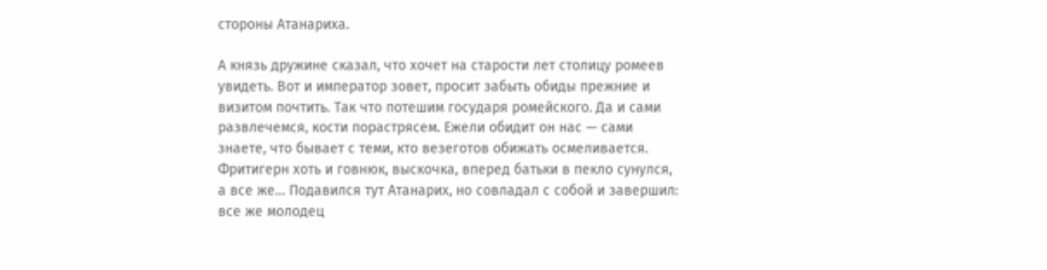стороны Атанариха.

А князь дружине сказал, что хочет на старости лет столицу ромеев увидеть. Вот и император зовет, просит забыть обиды прежние и визитом почтить. Так что потешим государя ромейского. Да и сами развлечемся, кости порастрясем. Ежели обидит он нас — сами знаете, что бывает с теми, кто везеготов обижать осмеливается. Фритигерн хоть и говнюк, выскочка, вперед батьки в пекло сунулся, а все же… Подавился тут Атанарих, но совладал с собой и завершил: все же молодец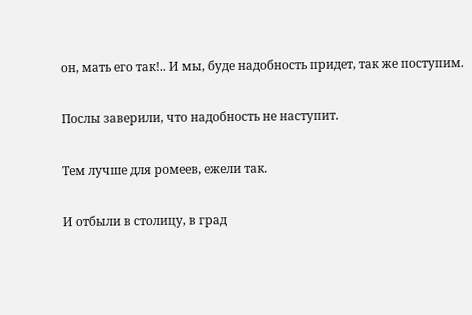он, мать его так!.. И мы, буде надобность придет, так же поступим.

Послы заверили, что надобность не наступит.

Тем лучше для ромеев, ежели так.

И отбыли в столицу, в град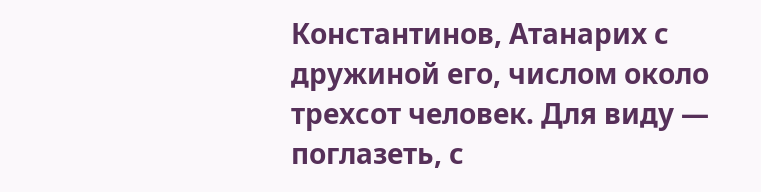Константинов, Атанарих с дружиной его, числом около трехсот человек. Для виду — поглазеть, с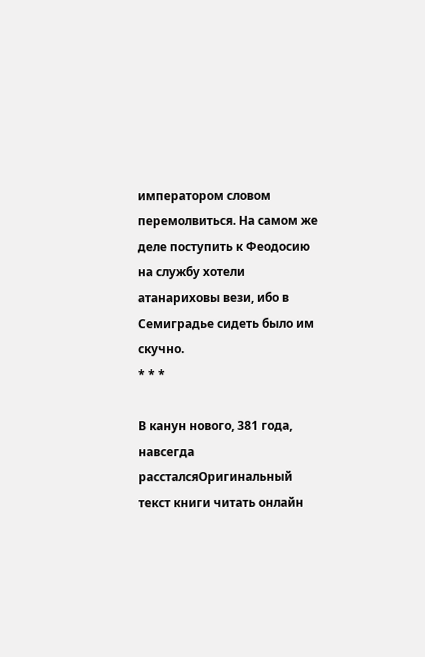императором словом перемолвиться. На самом же деле поступить к Феодосию на службу хотели атанариховы вези, ибо в Семиградье сидеть было им скучно.
* * *

В канун нового, 381 года, навсегда рассталсяОригинальный текст книги читать онлайн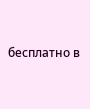бесплатно в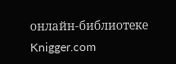онлайн-библиотеке Knigger.com